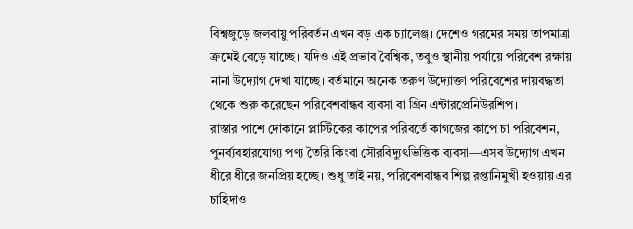বিশ্বজুড়ে জলবায়ু পরিবর্তন এখন বড় এক চ্যালেঞ্জ। দেশেও গরমের সময় তাপমাত্রা ক্রমেই বেড়ে যাচ্ছে। যদিও এই প্রভাব বৈশ্বিক, তবুও স্থানীয় পর্যায়ে পরিবেশ রক্ষায় নানা উদ্যোগ দেখা যাচ্ছে। বর্তমানে অনেক তরুণ উদ্যোক্তা পরিবেশের দায়বদ্ধতা থেকে শুরু করেছেন পরিবেশবান্ধব ব্যবসা বা গ্রিন এন্টারপ্রেনিউরশিপ।
রাস্তার পাশে দোকানে প্লাস্টিকের কাপের পরিবর্তে কাগজের কাপে চা পরিবেশন, পুনর্ব্যবহারযোগ্য পণ্য তৈরি কিংবা সৌরবিদ্যুৎভিত্তিক ব্যবসা—এসব উদ্যোগ এখন ধীরে ধীরে জনপ্রিয় হচ্ছে। শুধু তাই নয়, পরিবেশবান্ধব শিল্প রপ্তানিমুখী হওয়ায় এর চাহিদাও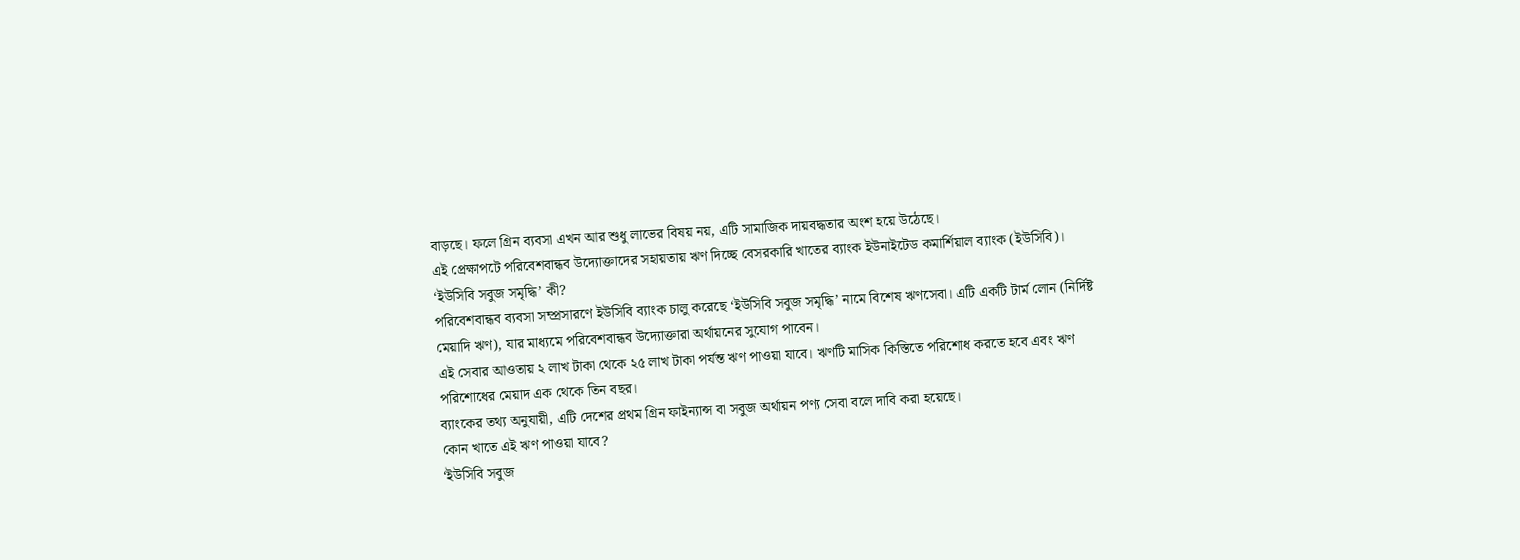বাড়ছে। ফলে গ্রিন ব্যবসা এখন আর শুধু লাভের বিষয় নয়, এটি সামাজিক দায়বদ্ধতার অংশ হয়ে উঠেছে।
এই প্রেক্ষাপটে পরিবেশবান্ধব উদ্যোক্তাদের সহায়তায় ঋণ দিচ্ছে বেসরকারি খাতের ব্যাংক ইউনাইটেড কমার্শিয়াল ব্যাংক (ইউসিবি)।
‘ইউসিবি সবুজ সমৃদ্ধি’ কী?
পরিবেশবান্ধব ব্যবসা সম্প্রসারণে ইউসিবি ব্যাংক চালু করেছে ‘ইউসিবি সবুজ সমৃদ্ধি’ নামে বিশেষ ঋণসেবা। এটি একটি টার্ম লোন (নির্দিষ্ট মেয়াদি ঋণ), যার মাধ্যমে পরিবেশবান্ধব উদ্যোক্তারা অর্থায়নের সুযোগ পাবেন।
এই সেবার আওতায় ২ লাখ টাকা থেকে ২৫ লাখ টাকা পর্যন্ত ঋণ পাওয়া যাবে। ঋণটি মাসিক কিস্তিতে পরিশোধ করতে হবে এবং ঋণ পরিশোধের মেয়াদ এক থেকে তিন বছর।
ব্যাংকের তথ্য অনুযায়ী, এটি দেশের প্রথম গ্রিন ফাইন্যান্স বা সবুজ অর্থায়ন পণ্য সেবা বলে দাবি করা হয়েছে।
কোন খাতে এই ঋণ পাওয়া যাবে?
‘ইউসিবি সবুজ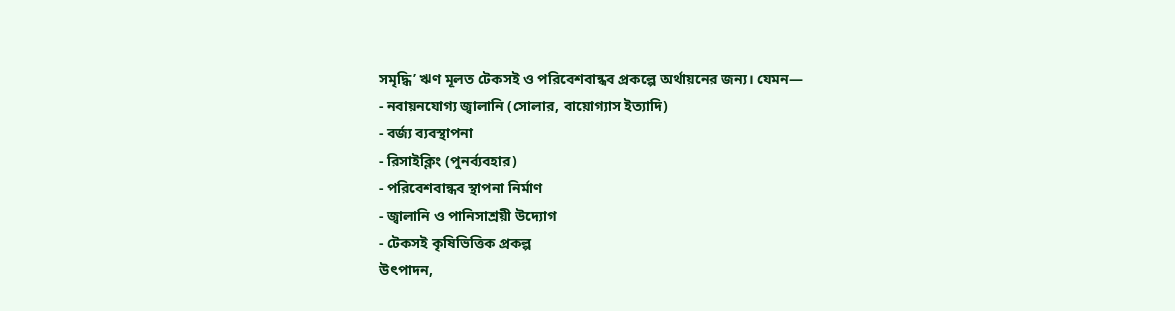সমৃদ্ধি’ ঋণ মূলত টেকসই ও পরিবেশবান্ধব প্রকল্পে অর্থায়নের জন্য। যেমন—
- নবায়নযোগ্য জ্বালানি (সোলার, বায়োগ্যাস ইত্যাদি)
- বর্জ্য ব্যবস্থাপনা
- রিসাইক্লিং (পুনর্ব্যবহার)
- পরিবেশবান্ধব স্থাপনা নির্মাণ
- জ্বালানি ও পানিসাশ্রয়ী উদ্যোগ
- টেকসই কৃষিভিত্তিক প্রকল্প
উৎপাদন,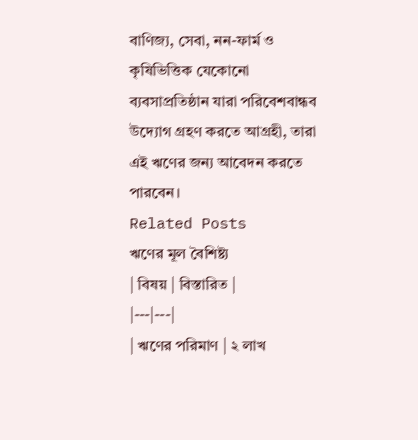বাণিজ্য, সেবা, নন-ফার্ম ও কৃষিভিত্তিক যেকোনো ব্যবসাপ্রতিষ্ঠান যারা পরিবেশবান্ধব উদ্যোগ গ্রহণ করতে আগ্রহী, তারা এই ঋণের জন্য আবেদন করতে পারবেন।
Related Posts
ঋণের মূল বৈশিষ্ট্য
| বিষয় | বিস্তারিত |
|---|---|
| ঋণের পরিমাণ | ২ লাখ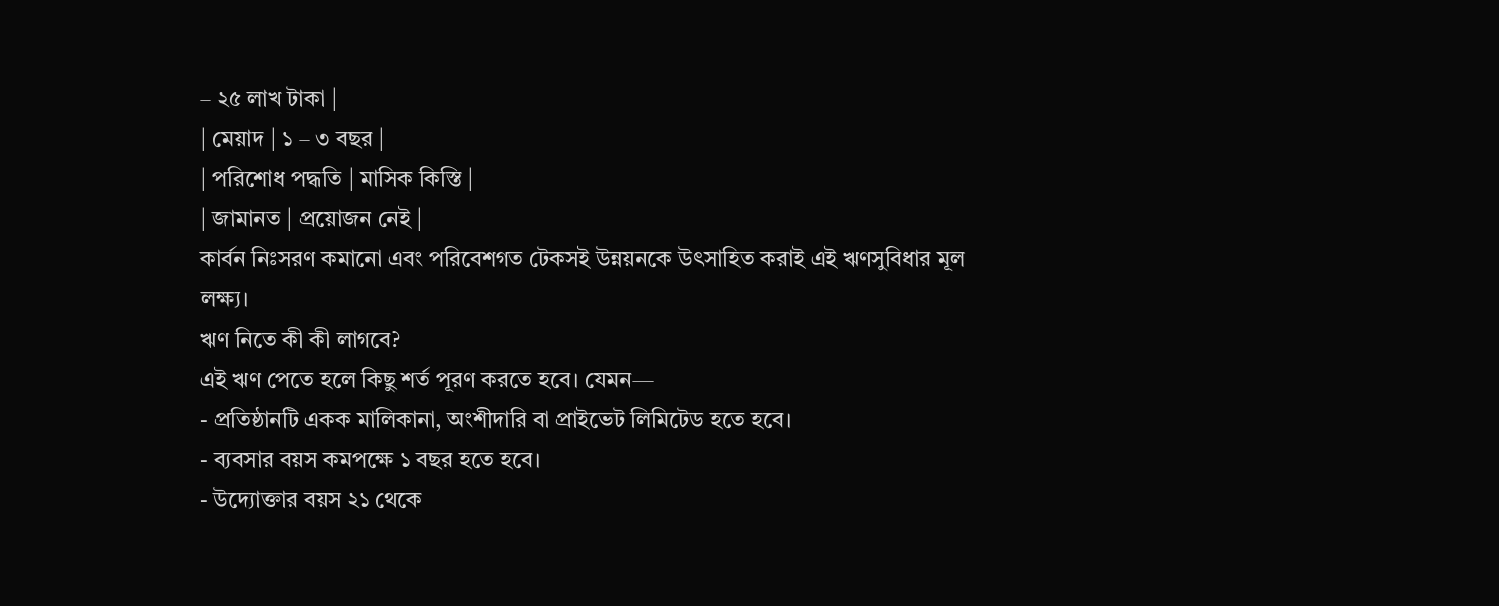– ২৫ লাখ টাকা |
| মেয়াদ | ১ – ৩ বছর |
| পরিশোধ পদ্ধতি | মাসিক কিস্তি |
| জামানত | প্রয়োজন নেই |
কার্বন নিঃসরণ কমানো এবং পরিবেশগত টেকসই উন্নয়নকে উৎসাহিত করাই এই ঋণসুবিধার মূল লক্ষ্য।
ঋণ নিতে কী কী লাগবে?
এই ঋণ পেতে হলে কিছু শর্ত পূরণ করতে হবে। যেমন—
- প্রতিষ্ঠানটি একক মালিকানা, অংশীদারি বা প্রাইভেট লিমিটেড হতে হবে।
- ব্যবসার বয়স কমপক্ষে ১ বছর হতে হবে।
- উদ্যোক্তার বয়স ২১ থেকে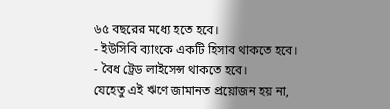৬৫ বছরের মধ্যে হতে হবে।
- ইউসিবি ব্যাংকে একটি হিসাব থাকতে হবে।
- বৈধ ট্রেড লাইসেন্স থাকতে হবে।
যেহেতু এই ঋণে জামানত প্রয়োজন হয় না,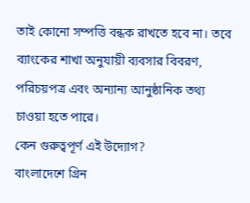তাই কোনো সম্পত্তি বন্ধক রাখতে হবে না। তবে ব্যাংকের শাখা অনুযায়ী ব্যবসার বিবরণ, পরিচয়পত্র এবং অন্যান্য আনুষ্ঠানিক তথ্য চাওয়া হতে পারে।
কেন গুরুত্বপূর্ণ এই উদ্যোগ?
বাংলাদেশে গ্রিন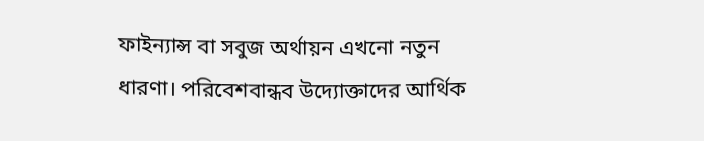ফাইন্যান্স বা সবুজ অর্থায়ন এখনো নতুন ধারণা। পরিবেশবান্ধব উদ্যোক্তাদের আর্থিক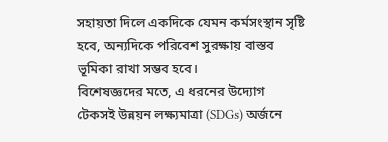সহায়তা দিলে একদিকে যেমন কর্মসংস্থান সৃষ্টি হবে, অন্যদিকে পরিবেশ সুরক্ষায় বাস্তব ভূমিকা রাখা সম্ভব হবে।
বিশেষজ্ঞদের মতে, এ ধরনের উদ্যোগ টেকসই উন্নয়ন লক্ষ্যমাত্রা (SDGs) অর্জনে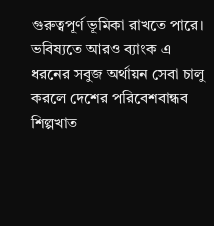গুরুত্বপূর্ণ ভূমিকা রাখতে পারে। ভবিষ্যতে আরও ব্যাংক এ ধরনের সবুজ অর্থায়ন সেবা চালু করলে দেশের পরিবেশবান্ধব শিল্পখাত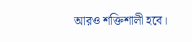আরও শক্তিশালী হবে।